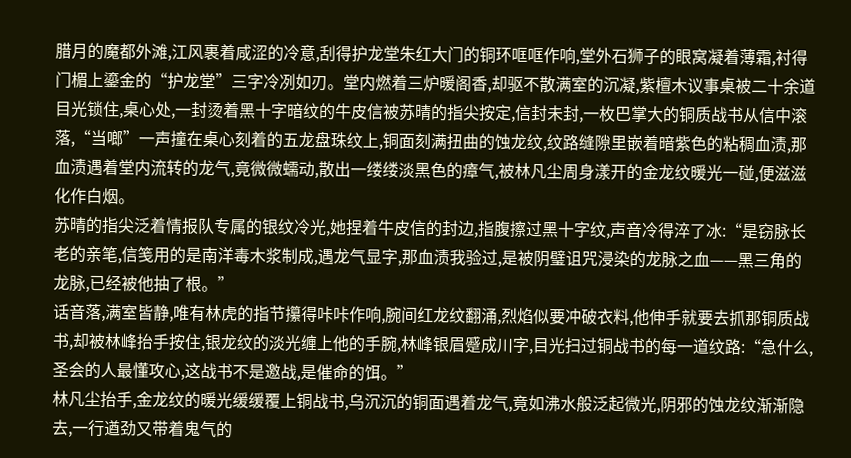腊月的魔都外滩,江风裹着咸涩的冷意,刮得护龙堂朱红大门的铜环哐哐作响,堂外石狮子的眼窝凝着薄霜,衬得门楣上鎏金的“护龙堂”三字冷冽如刃。堂内燃着三炉暖阁香,却驱不散满室的沉凝,紫檀木议事桌被二十余道目光锁住,桌心处,一封烫着黑十字暗纹的牛皮信被苏晴的指尖按定,信封未封,一枚巴掌大的铜质战书从信中滚落,“当啷”一声撞在桌心刻着的五龙盘珠纹上,铜面刻满扭曲的蚀龙纹,纹路缝隙里嵌着暗紫色的粘稠血渍,那血渍遇着堂内流转的龙气,竟微微蠕动,散出一缕缕淡黑色的瘴气,被林凡尘周身漾开的金龙纹暖光一碰,便滋滋化作白烟。
苏晴的指尖泛着情报队专属的银纹冷光,她捏着牛皮信的封边,指腹擦过黑十字纹,声音冷得淬了冰:“是窃脉长老的亲笔,信笺用的是南洋毒木浆制成,遇龙气显字,那血渍我验过,是被阴璧诅咒浸染的龙脉之血——黑三角的龙脉,已经被他抽了根。”
话音落,满室皆静,唯有林虎的指节攥得咔咔作响,腕间红龙纹翻涌,烈焰似要冲破衣料,他伸手就要去抓那铜质战书,却被林峰抬手按住,银龙纹的淡光缠上他的手腕,林峰银眉蹙成川字,目光扫过铜战书的每一道纹路:“急什么,圣会的人最懂攻心,这战书不是邀战,是催命的饵。”
林凡尘抬手,金龙纹的暖光缓缓覆上铜战书,乌沉沉的铜面遇着龙气,竟如沸水般泛起微光,阴邪的蚀龙纹渐渐隐去,一行遒劲又带着鬼气的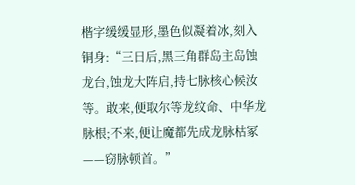楷字缓缓显形,墨色似凝着冰,刻入铜身:“三日后,黑三角群岛主岛蚀龙台,蚀龙大阵启,持七脉核心候汝等。敢来,便取尔等龙纹命、中华龙脉根;不来,便让魔都先成龙脉枯冢——窃脉顿首。”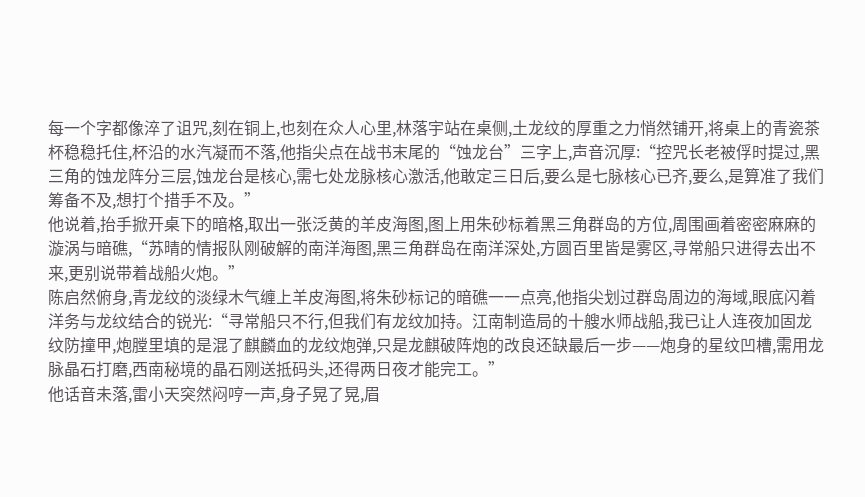每一个字都像淬了诅咒,刻在铜上,也刻在众人心里,林落宇站在桌侧,土龙纹的厚重之力悄然铺开,将桌上的青瓷茶杯稳稳托住,杯沿的水汽凝而不落,他指尖点在战书末尾的“蚀龙台”三字上,声音沉厚:“控咒长老被俘时提过,黑三角的蚀龙阵分三层,蚀龙台是核心,需七处龙脉核心激活,他敢定三日后,要么是七脉核心已齐,要么,是算准了我们筹备不及,想打个措手不及。”
他说着,抬手掀开桌下的暗格,取出一张泛黄的羊皮海图,图上用朱砂标着黑三角群岛的方位,周围画着密密麻麻的漩涡与暗礁,“苏晴的情报队刚破解的南洋海图,黑三角群岛在南洋深处,方圆百里皆是雾区,寻常船只进得去出不来,更别说带着战船火炮。”
陈启然俯身,青龙纹的淡绿木气缠上羊皮海图,将朱砂标记的暗礁一一点亮,他指尖划过群岛周边的海域,眼底闪着洋务与龙纹结合的锐光:“寻常船只不行,但我们有龙纹加持。江南制造局的十艘水师战船,我已让人连夜加固龙纹防撞甲,炮膛里填的是混了麒麟血的龙纹炮弹,只是龙麒破阵炮的改良还缺最后一步——炮身的星纹凹槽,需用龙脉晶石打磨,西南秘境的晶石刚送抵码头,还得两日夜才能完工。”
他话音未落,雷小天突然闷哼一声,身子晃了晃,眉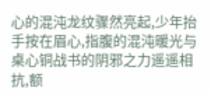心的混沌龙纹骤然亮起,少年抬手按在眉心,指腹的混沌暖光与桌心铜战书的阴邪之力遥遥相抗,额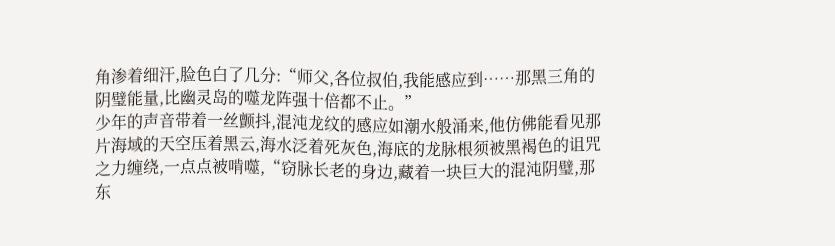角渗着细汗,脸色白了几分:“师父,各位叔伯,我能感应到……那黑三角的阴璧能量,比幽灵岛的噬龙阵强十倍都不止。”
少年的声音带着一丝颤抖,混沌龙纹的感应如潮水般涌来,他仿佛能看见那片海域的天空压着黑云,海水泛着死灰色,海底的龙脉根须被黑褐色的诅咒之力缠绕,一点点被啃噬,“窃脉长老的身边,藏着一块巨大的混沌阴璧,那东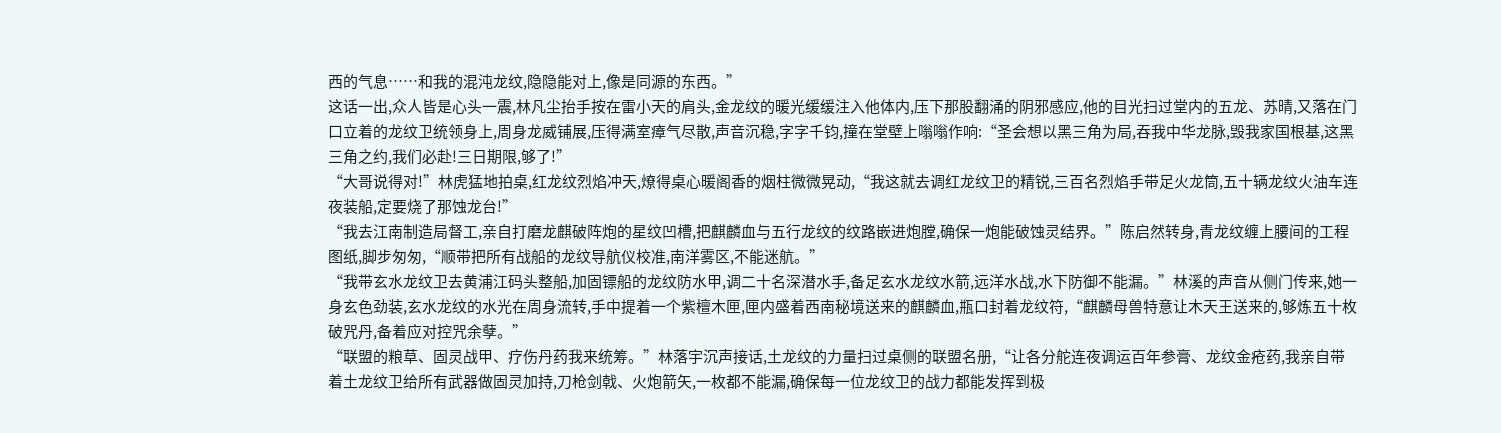西的气息……和我的混沌龙纹,隐隐能对上,像是同源的东西。”
这话一出,众人皆是心头一震,林凡尘抬手按在雷小天的肩头,金龙纹的暖光缓缓注入他体内,压下那股翻涌的阴邪感应,他的目光扫过堂内的五龙、苏晴,又落在门口立着的龙纹卫统领身上,周身龙威铺展,压得满室瘴气尽散,声音沉稳,字字千钧,撞在堂壁上嗡嗡作响:“圣会想以黑三角为局,吞我中华龙脉,毁我家国根基,这黑三角之约,我们必赴!三日期限,够了!”
“大哥说得对!”林虎猛地拍桌,红龙纹烈焰冲天,燎得桌心暖阁香的烟柱微微晃动,“我这就去调红龙纹卫的精锐,三百名烈焰手带足火龙筒,五十辆龙纹火油车连夜装船,定要烧了那蚀龙台!”
“我去江南制造局督工,亲自打磨龙麒破阵炮的星纹凹槽,把麒麟血与五行龙纹的纹路嵌进炮膛,确保一炮能破蚀灵结界。”陈启然转身,青龙纹缠上腰间的工程图纸,脚步匆匆,“顺带把所有战船的龙纹导航仪校准,南洋雾区,不能迷航。”
“我带玄水龙纹卫去黄浦江码头整船,加固镖船的龙纹防水甲,调二十名深潜水手,备足玄水龙纹水箭,远洋水战,水下防御不能漏。”林溪的声音从侧门传来,她一身玄色劲装,玄水龙纹的水光在周身流转,手中提着一个紫檀木匣,匣内盛着西南秘境送来的麒麟血,瓶口封着龙纹符,“麒麟母兽特意让木天王送来的,够炼五十枚破咒丹,备着应对控咒余孽。”
“联盟的粮草、固灵战甲、疗伤丹药我来统筹。”林落宇沉声接话,土龙纹的力量扫过桌侧的联盟名册,“让各分舵连夜调运百年参膏、龙纹金疮药,我亲自带着土龙纹卫给所有武器做固灵加持,刀枪剑戟、火炮箭矢,一枚都不能漏,确保每一位龙纹卫的战力都能发挥到极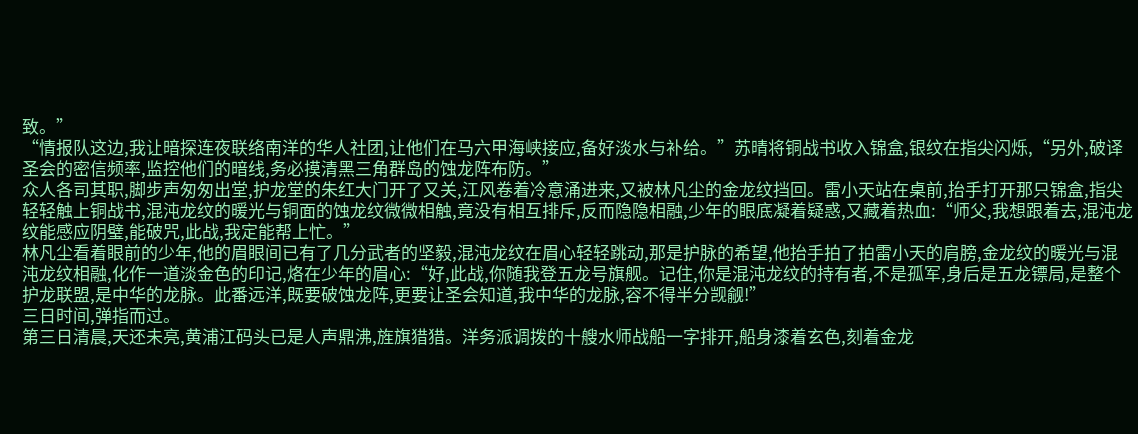致。”
“情报队这边,我让暗探连夜联络南洋的华人社团,让他们在马六甲海峡接应,备好淡水与补给。”苏晴将铜战书收入锦盒,银纹在指尖闪烁,“另外,破译圣会的密信频率,监控他们的暗线,务必摸清黑三角群岛的蚀龙阵布防。”
众人各司其职,脚步声匆匆出堂,护龙堂的朱红大门开了又关,江风卷着冷意涌进来,又被林凡尘的金龙纹挡回。雷小天站在桌前,抬手打开那只锦盒,指尖轻轻触上铜战书,混沌龙纹的暖光与铜面的蚀龙纹微微相触,竟没有相互排斥,反而隐隐相融,少年的眼底凝着疑惑,又藏着热血:“师父,我想跟着去,混沌龙纹能感应阴璧,能破咒,此战,我定能帮上忙。”
林凡尘看着眼前的少年,他的眉眼间已有了几分武者的坚毅,混沌龙纹在眉心轻轻跳动,那是护脉的希望,他抬手拍了拍雷小天的肩膀,金龙纹的暖光与混沌龙纹相融,化作一道淡金色的印记,烙在少年的眉心:“好,此战,你随我登五龙号旗舰。记住,你是混沌龙纹的持有者,不是孤军,身后是五龙镖局,是整个护龙联盟,是中华的龙脉。此番远洋,既要破蚀龙阵,更要让圣会知道,我中华的龙脉,容不得半分觊觎!”
三日时间,弹指而过。
第三日清晨,天还未亮,黄浦江码头已是人声鼎沸,旌旗猎猎。洋务派调拨的十艘水师战船一字排开,船身漆着玄色,刻着金龙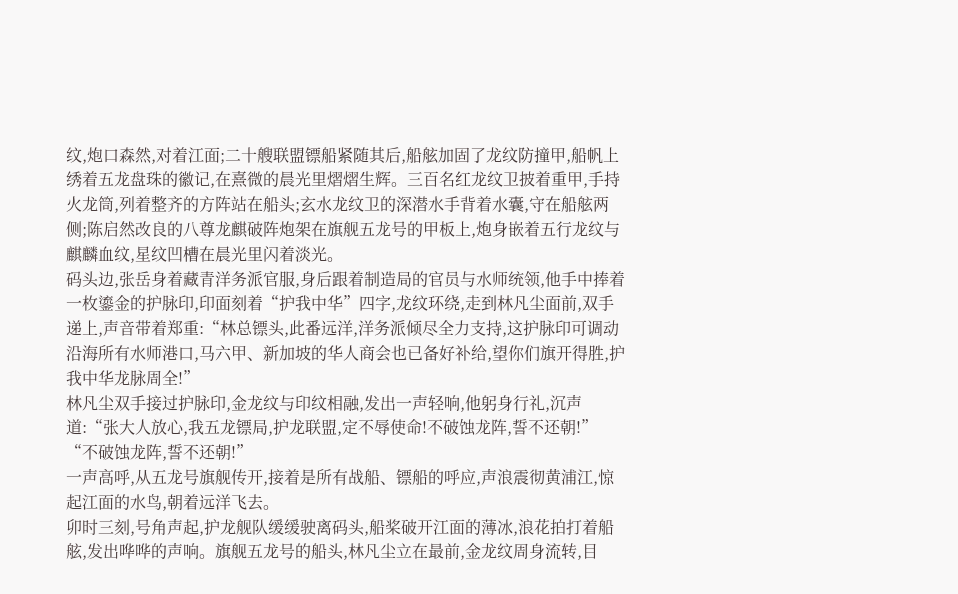纹,炮口森然,对着江面;二十艘联盟镖船紧随其后,船舷加固了龙纹防撞甲,船帆上绣着五龙盘珠的徽记,在熹微的晨光里熠熠生辉。三百名红龙纹卫披着重甲,手持火龙筒,列着整齐的方阵站在船头;玄水龙纹卫的深潜水手背着水囊,守在船舷两侧;陈启然改良的八尊龙麒破阵炮架在旗舰五龙号的甲板上,炮身嵌着五行龙纹与麒麟血纹,星纹凹槽在晨光里闪着淡光。
码头边,张岳身着藏青洋务派官服,身后跟着制造局的官员与水师统领,他手中捧着一枚鎏金的护脉印,印面刻着“护我中华”四字,龙纹环绕,走到林凡尘面前,双手递上,声音带着郑重:“林总镖头,此番远洋,洋务派倾尽全力支持,这护脉印可调动沿海所有水师港口,马六甲、新加坡的华人商会也已备好补给,望你们旗开得胜,护我中华龙脉周全!”
林凡尘双手接过护脉印,金龙纹与印纹相融,发出一声轻响,他躬身行礼,沉声道:“张大人放心,我五龙镖局,护龙联盟,定不辱使命!不破蚀龙阵,誓不还朝!”
“不破蚀龙阵,誓不还朝!”
一声高呼,从五龙号旗舰传开,接着是所有战船、镖船的呼应,声浪震彻黄浦江,惊起江面的水鸟,朝着远洋飞去。
卯时三刻,号角声起,护龙舰队缓缓驶离码头,船桨破开江面的薄冰,浪花拍打着船舷,发出哗哗的声响。旗舰五龙号的船头,林凡尘立在最前,金龙纹周身流转,目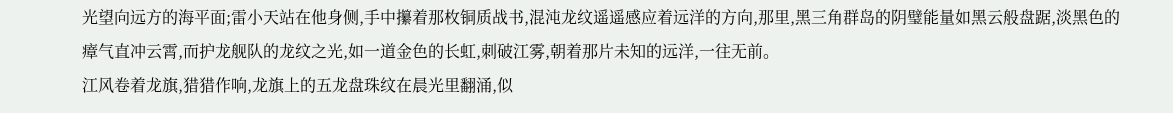光望向远方的海平面;雷小天站在他身侧,手中攥着那枚铜质战书,混沌龙纹遥遥感应着远洋的方向,那里,黑三角群岛的阴璧能量如黑云般盘踞,淡黑色的瘴气直冲云霄,而护龙舰队的龙纹之光,如一道金色的长虹,刺破江雾,朝着那片未知的远洋,一往无前。
江风卷着龙旗,猎猎作响,龙旗上的五龙盘珠纹在晨光里翻涌,似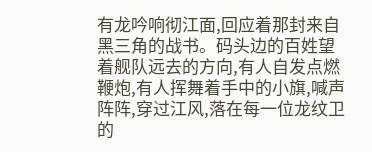有龙吟响彻江面,回应着那封来自黑三角的战书。码头边的百姓望着舰队远去的方向,有人自发点燃鞭炮,有人挥舞着手中的小旗,喊声阵阵,穿过江风,落在每一位龙纹卫的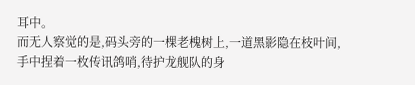耳中。
而无人察觉的是,码头旁的一棵老槐树上,一道黑影隐在枝叶间,手中捏着一枚传讯鸽哨,待护龙舰队的身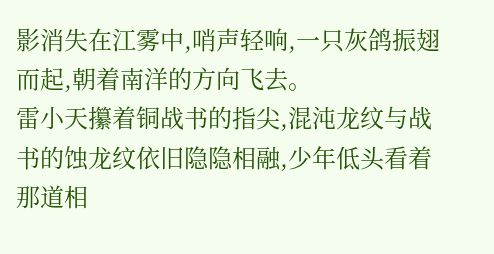影消失在江雾中,哨声轻响,一只灰鸽振翅而起,朝着南洋的方向飞去。
雷小天攥着铜战书的指尖,混沌龙纹与战书的蚀龙纹依旧隐隐相融,少年低头看着那道相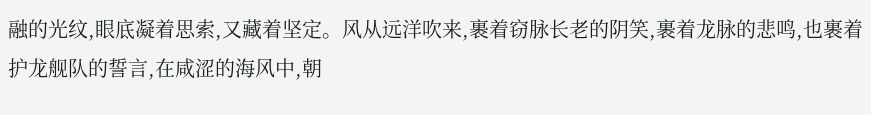融的光纹,眼底凝着思索,又藏着坚定。风从远洋吹来,裹着窃脉长老的阴笑,裹着龙脉的悲鸣,也裹着护龙舰队的誓言,在咸涩的海风中,朝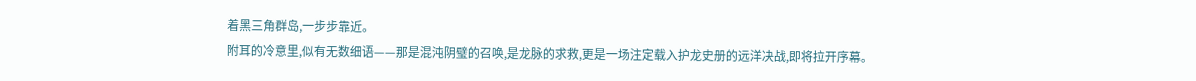着黑三角群岛,一步步靠近。
附耳的冷意里,似有无数细语——那是混沌阴璧的召唤,是龙脉的求救,更是一场注定载入护龙史册的远洋决战,即将拉开序幕。